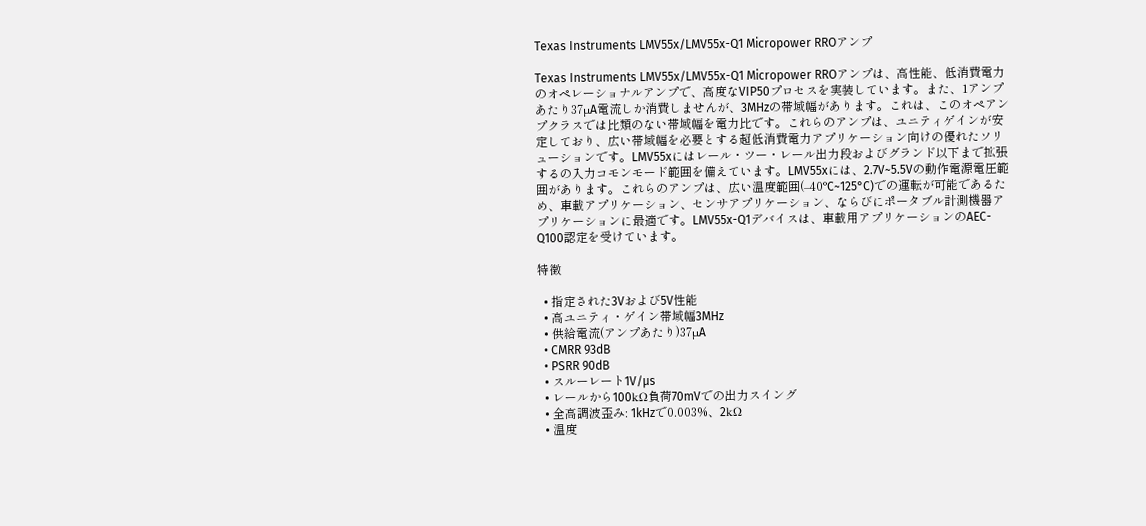Texas Instruments LMV55x/LMV55x-Q1 Micropower RROアンプ

Texas Instruments LMV55x/LMV55x-Q1 Micropower RROアンプは、高性能、低消費電力のオペレーショナルアンプで、高度なVIP50プロセスを実装しています。また、1アンプあたり37µA電流しか消費しませんが、3MHzの帯域幅があります。これは、このオペアンプクラスでは比類のない帯域幅を電力比です。これらのアンプは、ユニティゲインが安定しており、広い帯域幅を必要とする超低消費電力アプリケーション向けの優れたソリューションです。LMV55xにはレール・ツー・レール出力段およびグランド以下まで拡張するの入力コモンモード範囲を備えています。LMV55xには、2.7V~5.5Vの動作電源電圧範囲があります。これらのアンプは、広い温度範囲(–40°C~125°C)での運転が可能であるため、車載アプリケーション、センサアプリケーション、ならびにポータブル計測機器アプリケーションに最適です。LMV55x-Q1デバイスは、車載用アプリケーションのAEC-Q100認定を受けています。

特徴

  • 指定された3Vおよび5V性能
  • 高ユニティ・ゲイン帯域幅3MHz
  • 供給電流(アンプあたり)37µA
  • CMRR 93dB
  • PSRR 90dB
  • スルーレート1V/µs
  • レールから100kΩ負荷70mVでの出力スイング
  • 全高調波歪み: 1kHzで0.003%、2kΩ
  • 温度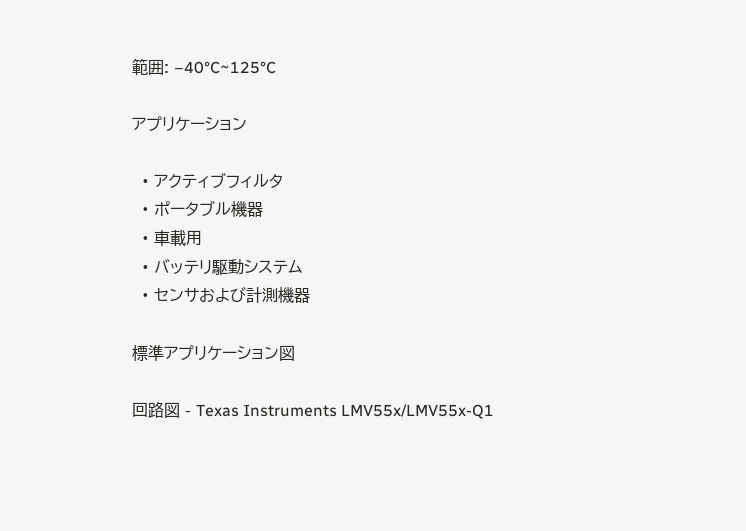範囲: –40°C~125°C

アプリケーション

  • アクティブフィルタ
  • ポータブル機器
  • 車載用
  • バッテリ駆動システム
  • センサおよび計測機器

標準アプリケーション図

回路図 - Texas Instruments LMV55x/LMV55x-Q1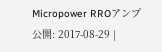Micropower RROアンプ
公開: 2017-08-29 |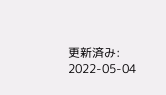更新済み: 2022-05-04